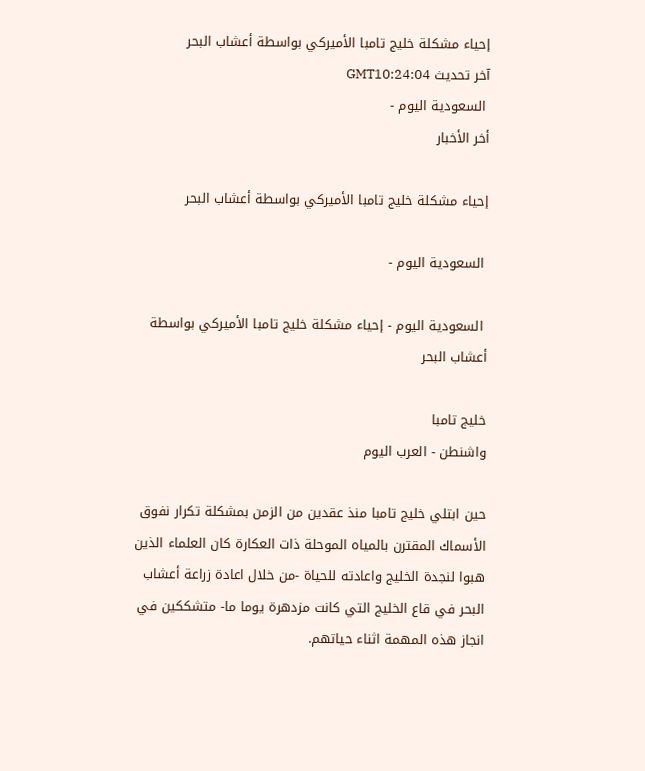إحياء مشكلة خليج تامبا الأميركي بواسطة أعشاب البحر
آخر تحديث GMT10:24:04
 السعودية اليوم -
أخر الأخبار

إحياء مشكلة خليج تامبا الأميركي بواسطة أعشاب البحر

 السعودية اليوم -

 السعودية اليوم - إحياء مشكلة خليج تامبا الأميركي بواسطة أعشاب البحر

خليج تامبا
واشنطن - العرب اليوم

حين ابتلي خليج تامبا منذ عقدين من الزمن بمشكلة تكرار نفوق الأسماك المقترن بالمياه الموحلة ذات العكارة كان العلماء الذين هبوا لنجدة الخليج واعادته للحياة -من خلال اعادة زراعة أعشاب البحر في قاع الخليج التي كانت مزدهرة يوما ما- متشككين في انجاز هذه المهمة اثناء حياتهم.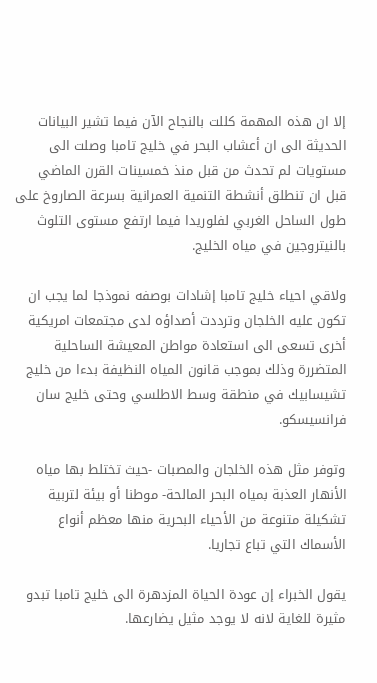إلا ان هذه المهمة كللت بالنجاح الآن فيما تشير البيانات الحديثة الى ان أعشاب البحر في خليج تامبا وصلت الى مستويات لم تحدث من قبل منذ خمسينات القرن الماضي قبل ان تنطلق أنشطة التنمية العمرانية بسرعة الصاروخ على طول الساحل الغربي لفلوريدا فيما ارتفع مستوى التلوث بالنيتروجين في مياه الخليج.

ولاقي احياء خليج تامبا إشادات بوصفه نموذجا لما يجب ان تكون عليه الخلجان وترددت أصداؤه لدى مجتمعات امريكية أخرى تسعى الى استعادة مواطن المعيشة الساحلية المتضررة وذلك بموجب قانون المياه النظيفة بدءا من خليج تشيسابيك في منطقة وسط الاطلسي وحتى خليج سان فرانسيسكو.

وتوفر مثل هذه الخلجان والمصبات -حيث تختلط بها مياه الأنهار العذبة بمياه البحر المالحة- موطنا أو بيئة لتربية تشكيلة متنوعة من الأحياء البحرية منها معظم أنواع الأسماك التي تباع تجاريا.

يقول الخبراء إن عودة الحياة المزدهرة الى خليج تامبا تبدو مثيرة للغاية لانه لا يوجد مثيل يضارعها.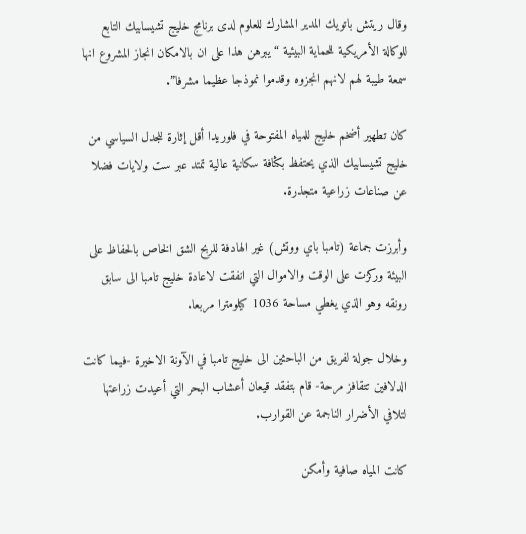وقال ريتش باتويك المدير المشارك للعلوم لدى برنامج خليج تشيسابيك التابع للوكالة الأمريكية للحماية البيئية “يبرهن هذا على ان بالامكان انجاز المشروع انها سمعة طيبة لهم لانهم انجزوه وقدموا نموذجا عظيما مشرفا”.

كان تطهير أضخم خليج للمياه المفتوحة في فلوريدا أقل إثارة للجدل السياسي من خليج تشيسابيك الذي يحتفظ بكثافة سكانية عالية تمتد عبر ست ولايات فضلا عن صناعات زراعية متجذرة.

وأبرزت جماعة (تامبا باي ووتش) غير الهادفة للربح الشق الخاص بالحفاظ على البيئة وركزت على الوقت والاموال التي انفقت لاعادة خليج تامبا الى سابق رونقه وهو الذي يغطي مساحة 1036 كيلومترا مربعا.

وخلال جولة لفريق من الباحثين الى خليج تامبا في الآونة الاخيرة -فيما كانت الدلافين تتقافز مرحة- قام بتفقد قيعان أعشاب البحر التي أعيدت زراعتها لتلافي الأضرار الناجمة عن القوارب.

كانت المياه صافية وأمكن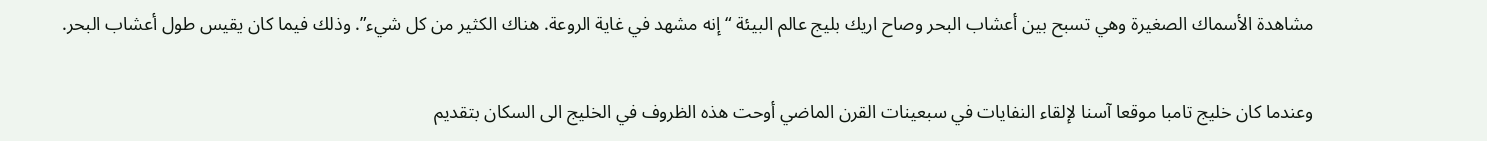مشاهدة الأسماك الصغيرة وهي تسبح بين أعشاب البحر وصاح اريك بليج عالم البيئة “إنه مشهد في غاية الروعة. هناك الكثير من كل شيء”. وذلك فيما كان يقيس طول أعشاب البحر.

وعندما كان خليج تامبا موقعا آسنا لإلقاء النفايات في سبعينات القرن الماضي أوحت هذه الظروف في الخليج الى السكان بتقديم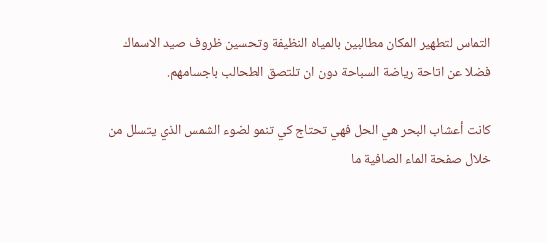التماس لتطهير المكان مطالبين بالمياه النظيفة وتحسين ظروف صيد الاسماك فضلا عن اتاحة رياضة السباحة دون ان تلتصق الطحالب باجسامهم.

كانت أعشاب البحر هي الحل فهي تحتاج كي تنمو لضوء الشمس الذي يتسلل من خلال صفحة الماء الصافية ما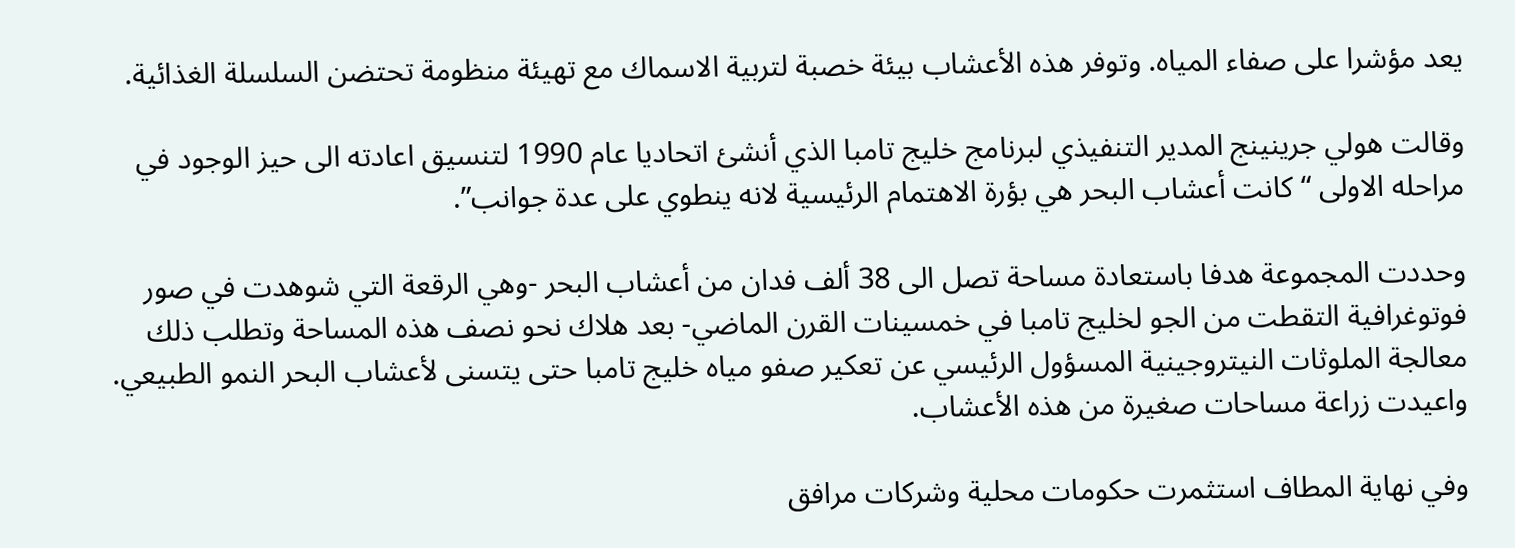يعد مؤشرا على صفاء المياه. وتوفر هذه الأعشاب بيئة خصبة لتربية الاسماك مع تهيئة منظومة تحتضن السلسلة الغذائية.

وقالت هولي جرينينج المدير التنفيذي لبرنامج خليج تامبا الذي أنشئ اتحاديا عام 1990 لتنسيق اعادته الى حيز الوجود في مراحله الاولى “كانت أعشاب البحر هي بؤرة الاهتمام الرئيسية لانه ينطوي على عدة جوانب”.

وحددت المجموعة هدفا باستعادة مساحة تصل الى 38 ألف فدان من أعشاب البحر -وهي الرقعة التي شوهدت في صور فوتوغرافية التقطت من الجو لخليج تامبا في خمسينات القرن الماضي- بعد هلاك نحو نصف هذه المساحة وتطلب ذلك معالجة الملوثات النيتروجينية المسؤول الرئيسي عن تعكير صفو مياه خليج تامبا حتى يتسنى لأعشاب البحر النمو الطبيعي. واعيدت زراعة مساحات صغيرة من هذه الأعشاب.

وفي نهاية المطاف استثمرت حكومات محلية وشركات مرافق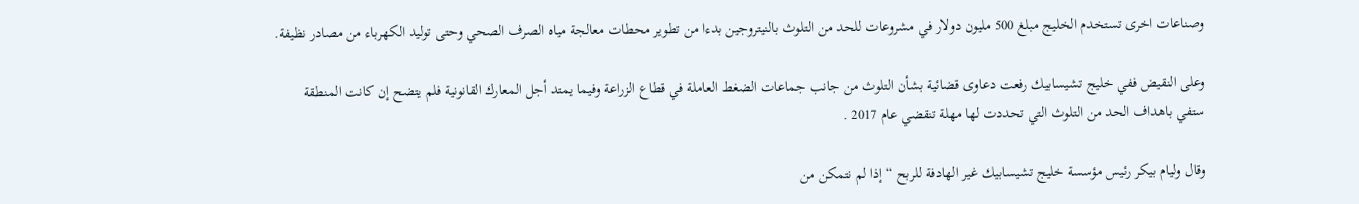وصناعات اخرى تستخدم الخليج مبلغ 500 مليون دولار في مشروعات للحد من التلوث بالنيتروجين بدءا من تطوير محطات معالجة مياه الصرف الصحي وحتى توليد الكهرباء من مصادر نظيفة.

وعلى النقيض ففي خليج تشيسابيك رفعت دعاوى قضائية بشأن التلوث من جانب جماعات الضغط العاملة في قطاع الزراعة وفيما يمتد أجل المعارك القانونية فلم يتضح إن كانت المنطقة ستفي باهداف الحد من التلوث التي تحددت لها مهلة تنقضي عام 2017 .

وقال وليام بيكر رئيس مؤسسة خليج تشيسابيك غير الهادفة للربح “إذا لم نتمكن من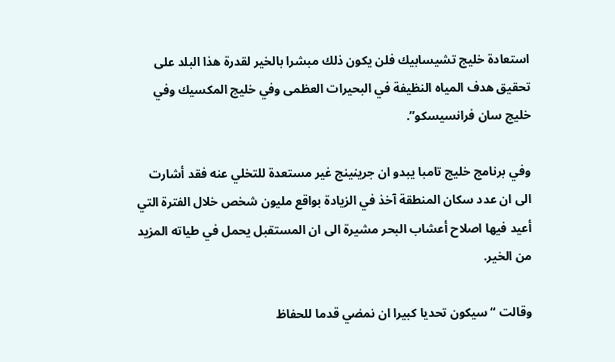استعادة خليج تشيسابيك فلن يكون ذلك مبشرا بالخير لقدرة هذا البلد على تحقيق هدف المياه النظيفة في البحيرات العظمى وفي خليج المكسيك وفي خليج سان فرانسيسكو”.

وفي برنامج خليج تامبا يبدو ان جرينينج غير مستعدة للتخلي عنه فقد أشارت الى ان عدد سكان المنطقة آخذ في الزيادة بواقع مليون شخص خلال الفترة التي أعيد فيها اصلاح أعشاب البحر مشيرة الى ان المستقبل يحمل في طياته المزيد من الخير.

وقالت “سيكون تحديا كبيرا ان نمضي قدما للحفاظ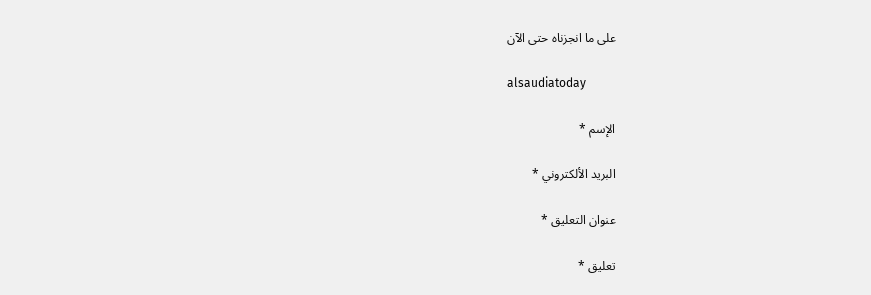على ما انجزناه حتى الآن

alsaudiatoday

الإسم *

البريد الألكتروني *

عنوان التعليق *

تعليق *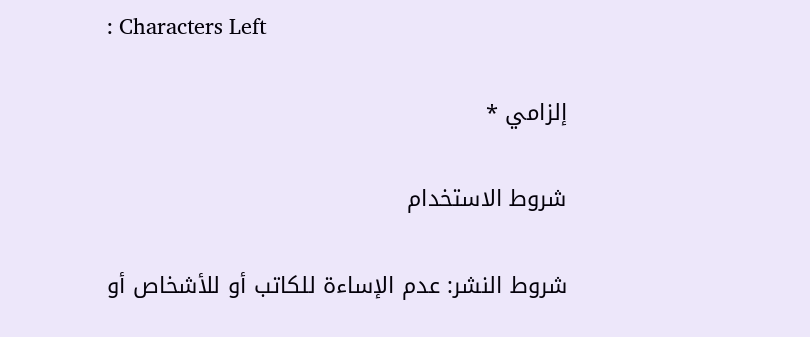: Characters Left

إلزامي *

شروط الاستخدام

شروط النشر: عدم الإساءة للكاتب أو للأشخاص أو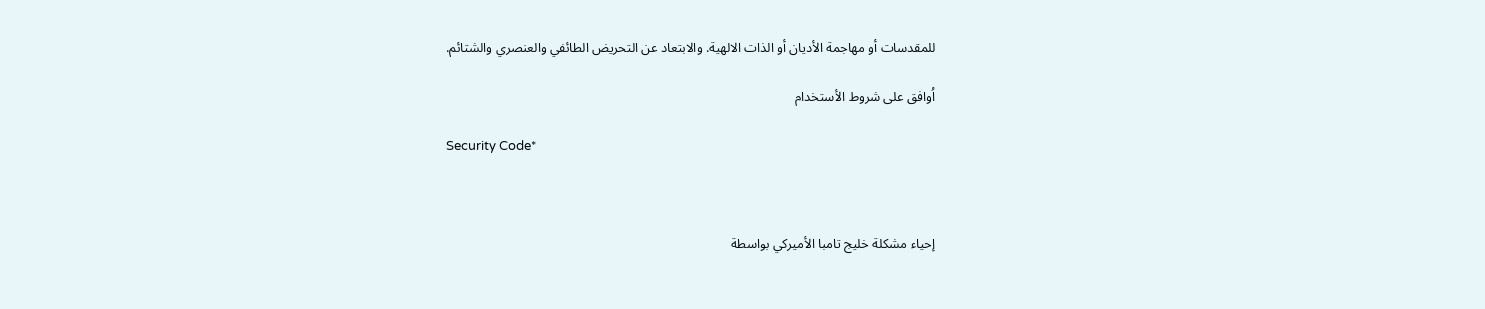للمقدسات أو مهاجمة الأديان أو الذات الالهية. والابتعاد عن التحريض الطائفي والعنصري والشتائم.

اُوافق على شروط الأستخدام

Security Code*



إحياء مشكلة خليج تامبا الأميركي بواسطة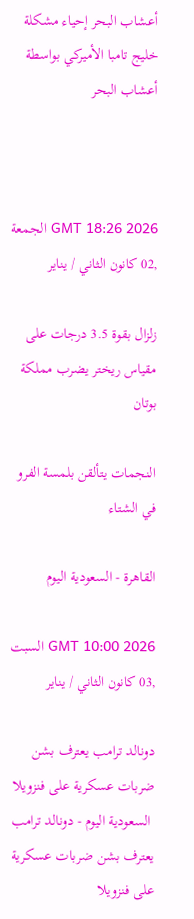أعشاب البحر إحياء مشكلة خليج تامبا الأميركي بواسطة أعشاب البحر



GMT 18:26 2026 الجمعة ,02 كانون الثاني / يناير

زلزال بقوة 3.5 درجات على مقياس ريختر يضرب مملكة بوتان

النجمات يتألقن بلمسة الفرو في الشتاء

القاهرة - السعودية اليوم

GMT 10:00 2026 السبت ,03 كانون الثاني / يناير

دونالد ترامب يعترف بشن ضربات عسكرية على فنزويلا
 السعودية اليوم - دونالد ترامب يعترف بشن ضربات عسكرية على فنزويلا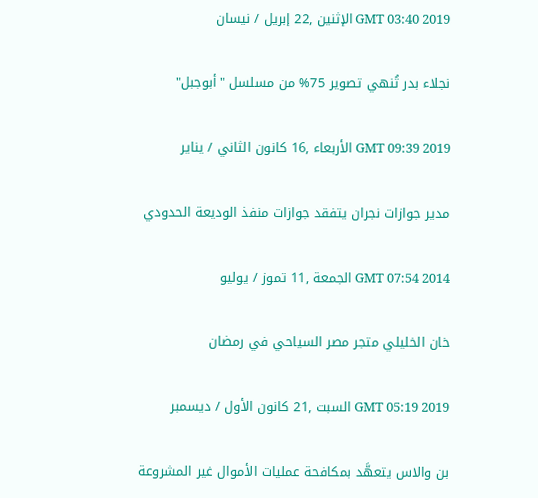GMT 03:40 2019 الإثنين ,22 إبريل / نيسان

نجلاء بدر تُنهي تصوير 75% من مسلسل "أبوجبل"

GMT 09:39 2019 الأربعاء ,16 كانون الثاني / يناير

مدير جوازات نجران يتفقد جوازات منفذ الوديعة الحدودي

GMT 07:54 2014 الجمعة ,11 تموز / يوليو

خان الخليلي متجر مصر السياحي في رمضان

GMT 05:19 2019 السبت ,21 كانون الأول / ديسمبر

بن والاس يتعهَّد بمكافحة عمليات الأموال غير المشروعة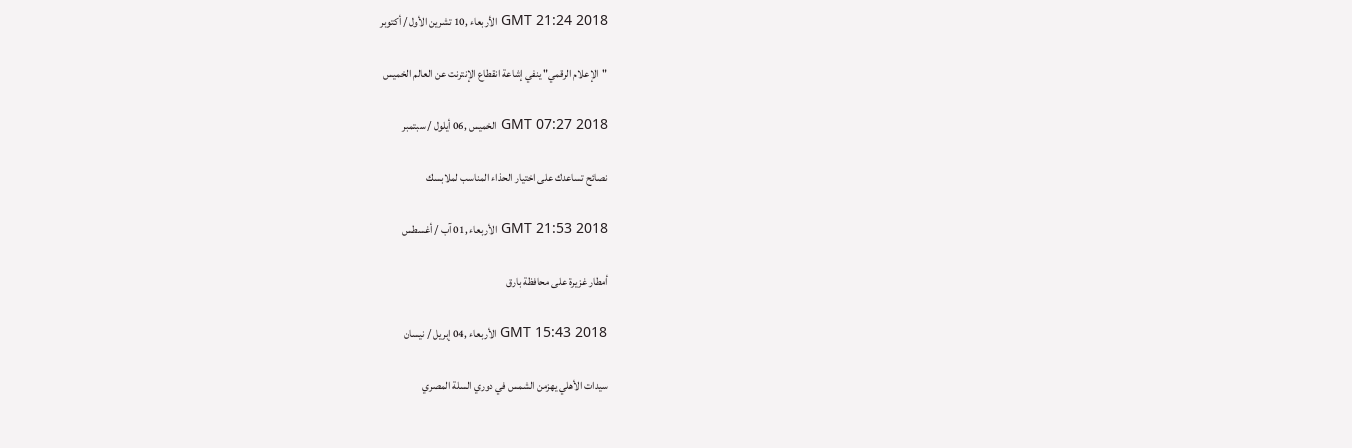GMT 21:24 2018 الأربعاء ,10 تشرين الأول / أكتوبر

"الإعلام الرقمي" ينفي إشاعة انقطاع الإنترنت عن العالم الخميس

GMT 07:27 2018 الخميس ,06 أيلول / سبتمبر

نصائح تساعدك على اختيار الحذاء المناسب لملابسك

GMT 21:53 2018 الأربعاء ,01 آب / أغسطس

أمطار غزيرة على محافظة بارق

GMT 15:43 2018 الأربعاء ,04 إبريل / نيسان

سيدات الأهلي يهزمن الشمس في دوري السلة المصري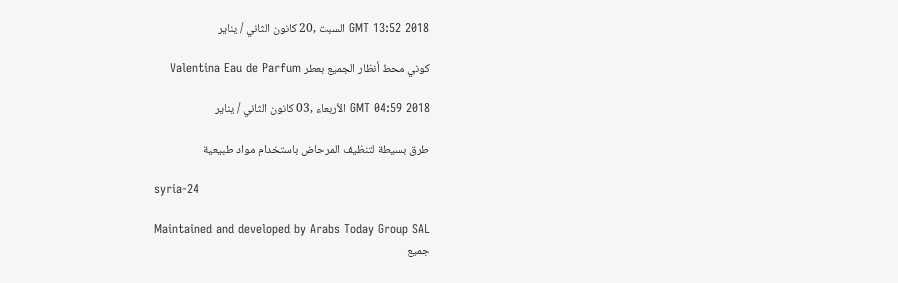GMT 13:52 2018 السبت ,20 كانون الثاني / يناير

كوني محط أنظار الجميع بعطر Valentina Eau de Parfum

GMT 04:59 2018 الأربعاء ,03 كانون الثاني / يناير

طرق بسيطة لتنظيف المرحاض باستخدام مواد طبيعية

syria-24

Maintained and developed by Arabs Today Group SAL
جميع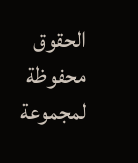الحقوق محفوظة لمجموعة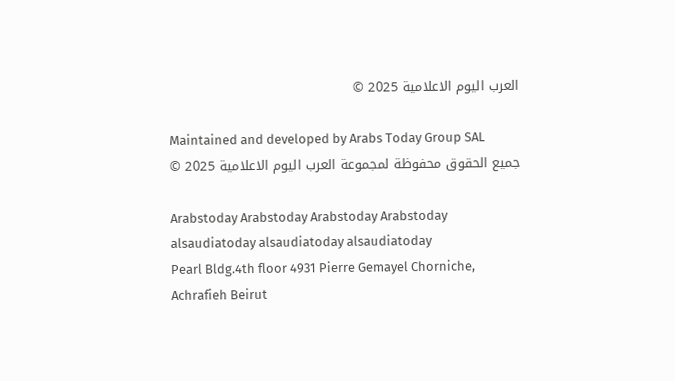العرب اليوم الاعلامية 2025 ©

Maintained and developed by Arabs Today Group SAL
جميع الحقوق محفوظة لمجموعة العرب اليوم الاعلامية 2025 ©

Arabstoday Arabstoday Arabstoday Arabstoday
alsaudiatoday alsaudiatoday alsaudiatoday
Pearl Bldg.4th floor 4931 Pierre Gemayel Chorniche, Achrafieh Beirut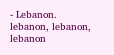- Lebanon.
lebanon, lebanon, lebanon